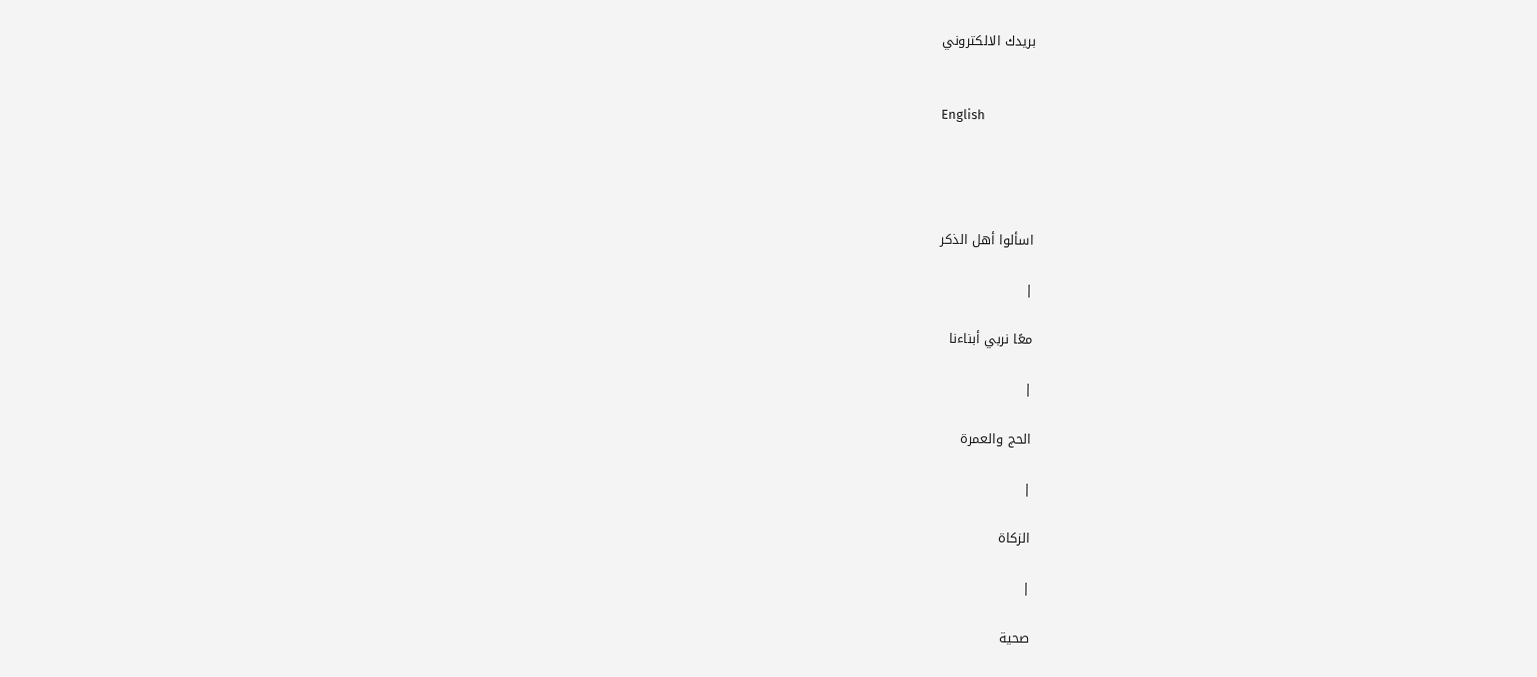بريدك الالكتروني


English




اسألوا أهل الذكر

|

معًا نربي أبناءنا

|

الحج والعمرة

|

الزكاة

|

صحية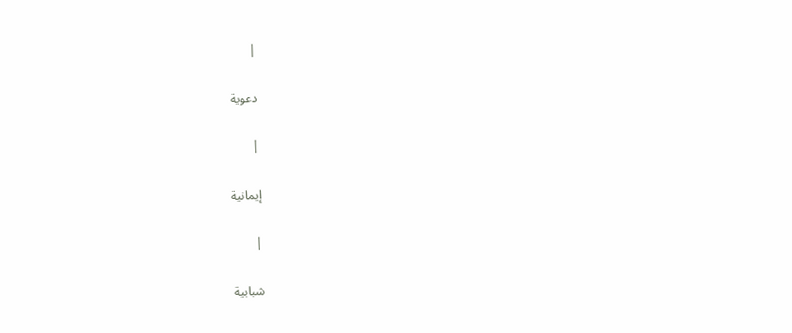|

دعوية

|

إيمانية

|

شبابية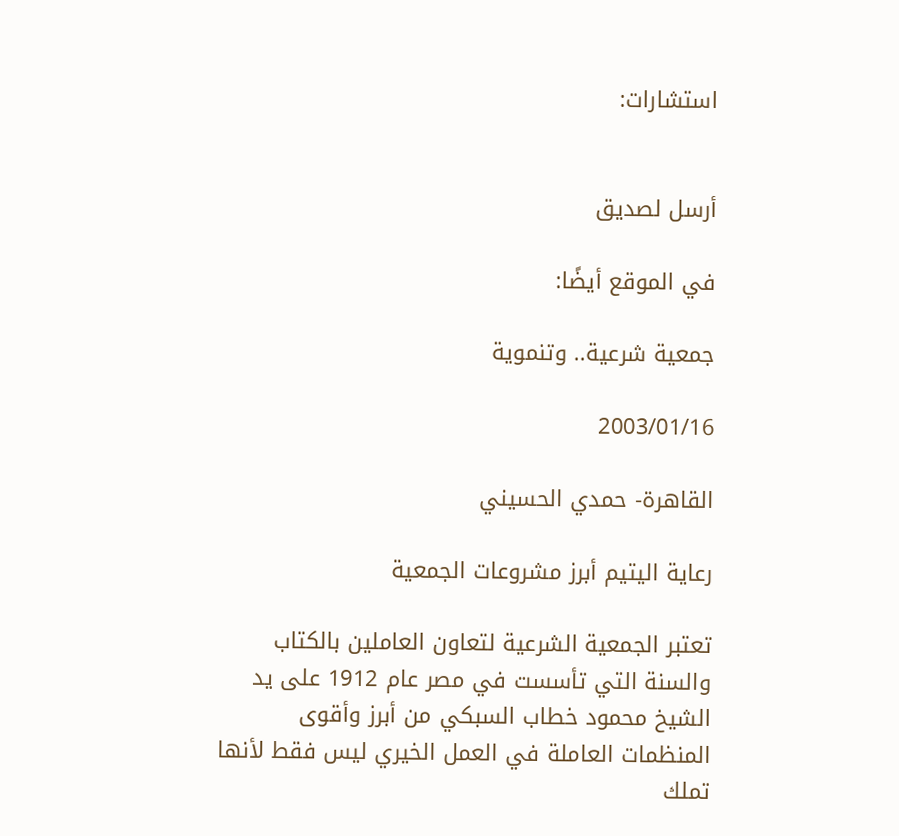استشارات:


أرسل لصديق

في الموقع أيضًا:

جمعية شرعية.. وتنموية

2003/01/16

القاهرة- حمدي الحسيني

رعاية اليتيم أبرز مشروعات الجمعية

تعتبر الجمعية الشرعية لتعاون العاملين بالكتاب والسنة التي تأسست في مصر عام 1912 على يد الشيخ محمود خطاب السبكي من أبرز وأقوى المنظمات العاملة في العمل الخيري ليس فقط لأنها تملك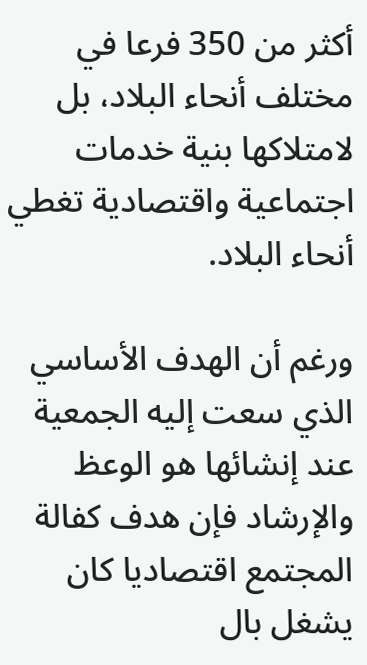أكثر من 350 فرعا في مختلف أنحاء البلاد، بل لامتلاكها بنية خدمات اجتماعية واقتصادية تغطي أنحاء البلاد.

ورغم أن الهدف الأساسي الذي سعت إليه الجمعية عند إنشائها هو الوعظ والإرشاد فإن هدف كفالة المجتمع اقتصاديا كان يشغل بال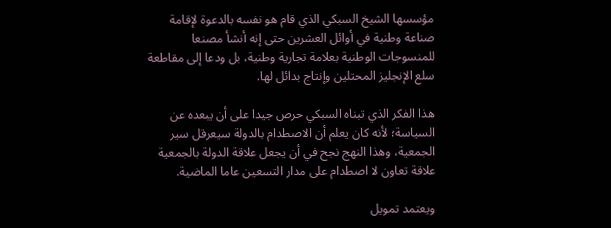مؤسسها الشيخ السبكي الذي قام هو نفسه بالدعوة لإقامة صناعة وطنية في أوائل العشرين حتى إنه أنشأ مصنعا للمنسوجات الوطنية بعلامة تجارية وطنية، بل ودعا إلى مقاطعة سلع الإنجليز المحتلين وإنتاج بدائل لها.

هذا الفكر الذي تبناه السبكي حرص جيدا على أن يبعده عن السياسة؛ لأنه كان يعلم أن الاصطدام بالدولة سيعرقل سير الجمعية، وهذا النهج نجح في أن يجعل علاقة الدولة بالجمعية علاقة تعاون لا اصطدام على مدار التسعين عاما الماضية.

ويعتمد تمويل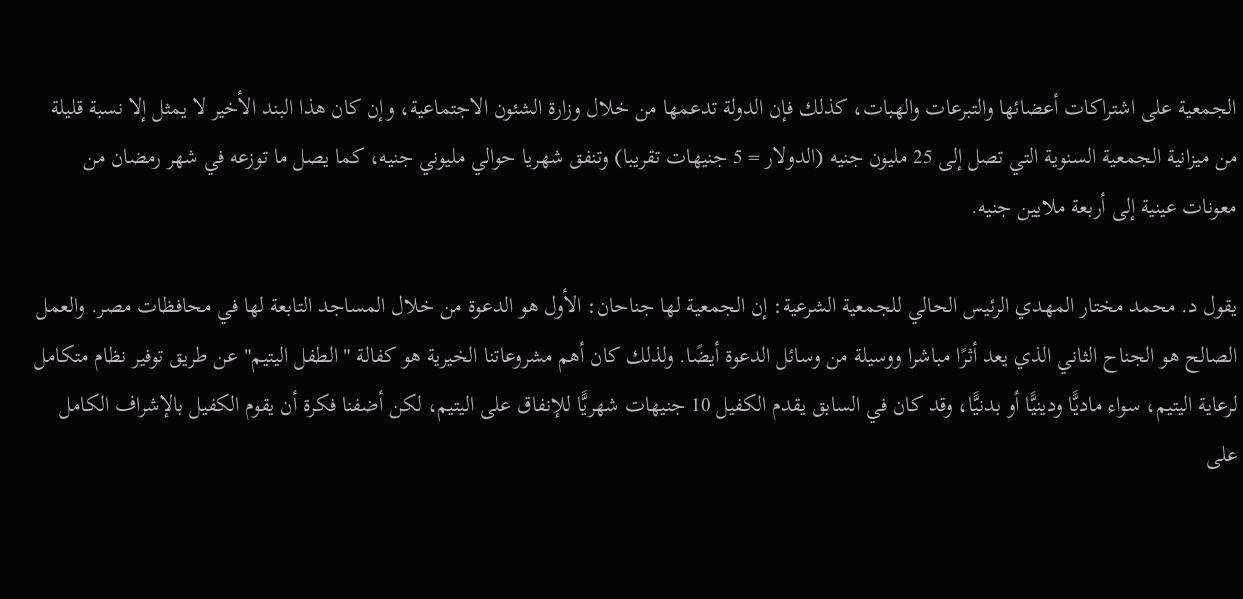الجمعية على اشتراكات أعضائها والتبرعات والهبات، كذلك فإن الدولة تدعمها من خلال وزارة الشئون الاجتماعية، وإن كان هذا البند الأخير لا يمثل إلا نسبة قليلة من ميزانية الجمعية السنوية التي تصل إلى 25 مليون جنيه (الدولار = 5 جنيهات تقريبا) وتنفق شهريا حوالي مليوني جنيه، كما يصل ما توزعه في شهر رمضان من معونات عينية إلى أربعة ملايين جنيه.

يقول د. محمد مختار المهدي الرئيس الحالي للجمعية الشرعية: إن الجمعية لها جناحان: الأول هو الدعوة من خلال المساجد التابعة لها في محافظات مصر. والعمل الصالح هو الجناح الثاني الذي يعد أثرًا مباشرا ووسيلة من وسائل الدعوة أيضًا. ولذلك كان أهم مشروعاتنا الخيرية هو كفالة "الطفل اليتيم" عن طريق توفير نظام متكامل لرعاية اليتيم، سواء ماديًّا ودينيًّا أو بدنيًّا، وقد كان في السابق يقدم الكفيل 10 جنيهات شهريًّا للإنفاق على اليتيم، لكن أضفنا فكرة أن يقوم الكفيل بالإشراف الكامل على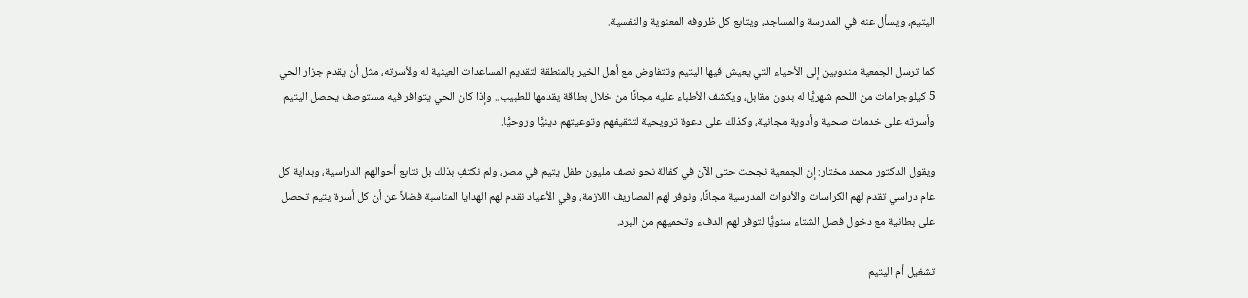اليتيم، ويسأل عنه في المدرسة والمساجد، ويتابع كل ظروفه المعنوية والنفسية.

كما ترسل الجمعية مندوبين إلى الأحياء التي يعيش فيها اليتيم وتتفاوض مع أهل الخير بالمنطقة لتقديم المساعدات العينية له ولأسرته، مثل أن يقدم جزار الحي 5 كيلوجرامات من اللحم شهريًّا له بدون مقابل، ويكشف الأطباء عليه مجانًا من خلال بطاقة يقدمها للطبيب.. وإذا كان الحي يتوافر فيه مستوصف يحصل اليتيم وأسرته على خدمات صحية وأدوية مجانية، وكذلك على دعوة ترويحية لتثقيفهم وتوعيتهم دينيًّا وروحيًّا.

ويقول الدكتور محمد مختار: إن الجمعية نجحت حتى الآن في كفالة نحو نصف مليون طفل يتيم في مصر، ولم نكتفِ بذلك بل نتابع أحوالهم الدراسية، وبداية كل عام دراسي تقدم لهم الكراسات والأدوات المدرسية مجانًا، ونوفر لهم المصاريف اللازمة، وفي الأعياد نقدم لهم الهدايا المناسبة فضلاً عن أن كل أسرة يتيم تحصل على بطانية مع دخول فصل الشتاء سنويًّا لتوفر لهم الدفء وتحميهم من البرد.

تشغيل أم اليتيم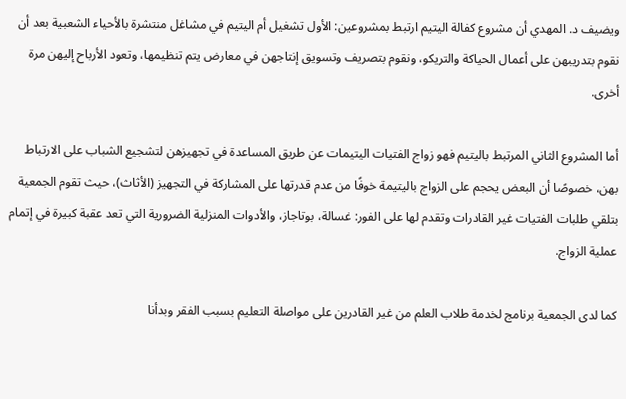ويضيف د. المهدي أن مشروع كفالة اليتيم ارتبط بمشروعين: الأول تشغيل أم اليتيم في مشاغل منتشرة بالأحياء الشعبية بعد أن نقوم بتدريبهن على أعمال الحياكة والتريكو، ونقوم بتصريف وتسويق إنتاجهن في معارض يتم تنظيمها، وتعود الأرباح إليهن مرة أخرى.

أما المشروع الثاني المرتبط باليتيم فهو زواج الفتيات اليتيمات عن طريق المساعدة في تجهيزهن لتشجيع الشباب على الارتباط بهن، خصوصًا أن البعض يحجم على الزواج باليتيمة خوفًا من عدم قدرتها على المشاركة في التجهيز (الأثاث)، حيث تقوم الجمعية بتلقي طلبات الفتيات غير القادرات وتقدم لها على الفور: غسالة، بوتاجاز، والأدوات المنزلية الضرورية التي تعد عقبة كبيرة في إتمام عملية الزواج.

كما لدى الجمعية برنامج لخدمة طلاب العلم من غير القادرين على مواصلة التعليم بسبب الفقر وبدأنا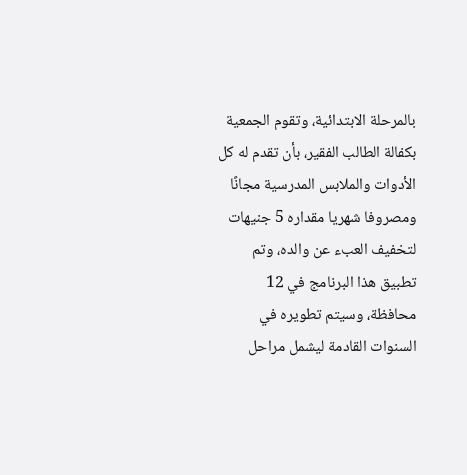بالمرحلة الابتدائية، وتقوم الجمعية بكفالة الطالب الفقير، بأن تقدم له كل الأدوات والملابس المدرسية مجانًا ومصروفا شهريا مقداره 5 جنيهات لتخفيف العبء عن والده، وتم تطبيق هذا البرنامج في 12 محافظة، وسيتم تطويره في السنوات القادمة ليشمل مراحل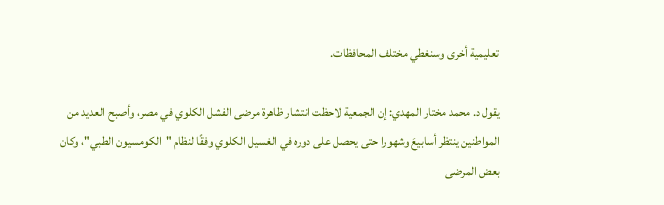تعليمية أخرى وسنغطي مختلف المحافظات.

يقول د. محمد مختار المهدي: إن الجمعية لاحظت انتشار ظاهرة مرضى الفشل الكلوي في مصر، وأصبح العديد من المواطنين ينتظر أسابيعَ وشهورا حتى يحصل على دوره في الغسيل الكلوي وفقًا لنظام "الكومسيون الطبي"، وكان بعض المرضى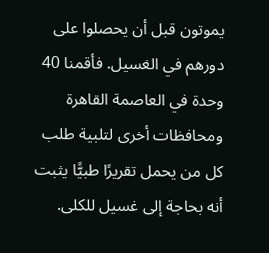يموتون قبل أن يحصلوا على دورهم في الغسيل. فأقمنا 40 وحدة في العاصمة القاهرة ومحافظات أخرى لتلبية طلب كل من يحمل تقريرًا طبيًّا يثبت أنه بحاجة إلى غسيل للكلى.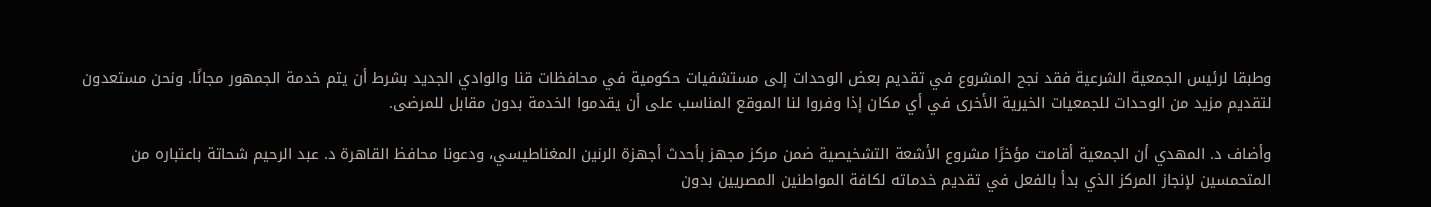وطبقا لرئيس الجمعية الشرعية فقد نجح المشروع في تقديم بعض الوحدات إلى مستشفيات حكومية في محافظات قنا والوادي الجديد بشرط أن يتم خدمة الجمهور مجانًا. ونحن مستعدون لتقديم مزيد من الوحدات للجمعيات الخيرية الأخرى في أي مكان إذا وفروا لنا الموقع المناسب على أن يقدموا الخدمة بدون مقابل للمرضى.

وأضاف د. المهدي أن الجمعية أقامت مؤخرًا مشروع الأشعة التشخيصية ضمن مركز مجهز بأحدث أجهزة الرنين المغناطيسي، ودعونا محافظ القاهرة د. عبد الرحيم شحاتة باعتباره من المتحمسين لإنجاز المركز الذي بدأ بالفعل في تقديم خدماته لكافة المواطنين المصريين بدون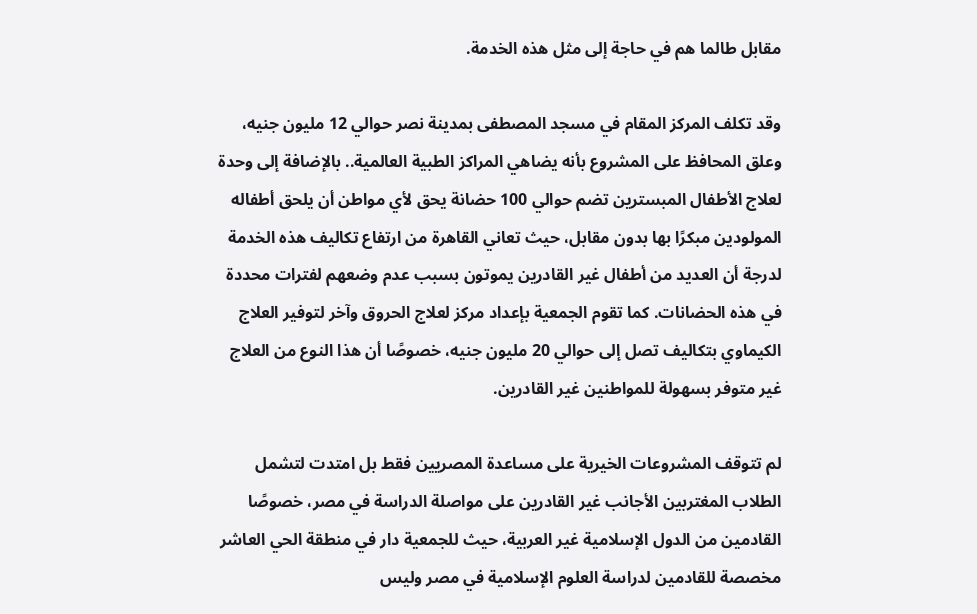مقابل طالما هم في حاجة إلى مثل هذه الخدمة.

وقد تكلف المركز المقام في مسجد المصطفى بمدينة نصر حوالي 12 مليون جنيه، وعلق المحافظ على المشروع بأنه يضاهي المراكز الطبية العالمية.. بالإضافة إلى وحدة لعلاج الأطفال المبسترين تضم حوالي 100 حضانة يحق لأي مواطن أن يلحق أطفاله المولودين مبكرًا بها بدون مقابل، حيث تعاني القاهرة من ارتفاع تكاليف هذه الخدمة لدرجة أن العديد من أطفال غير القادرين يموتون بسبب عدم وضعهم لفترات محددة في هذه الحضانات. كما تقوم الجمعية بإعداد مركز لعلاج الحروق وآخر لتوفير العلاج الكيماوي بتكاليف تصل إلى حوالي 20 مليون جنيه، خصوصًا أن هذا النوع من العلاج غير متوفر بسهولة للمواطنين غير القادرين.

لم تتوقف المشروعات الخيرية على مساعدة المصريين فقط بل امتدت لتشمل الطلاب المغتربين الأجانب غير القادرين على مواصلة الدراسة في مصر، خصوصًا القادمين من الدول الإسلامية غير العربية، حيث للجمعية دار في منطقة الحي العاشر مخصصة للقادمين لدراسة العلوم الإسلامية في مصر وليس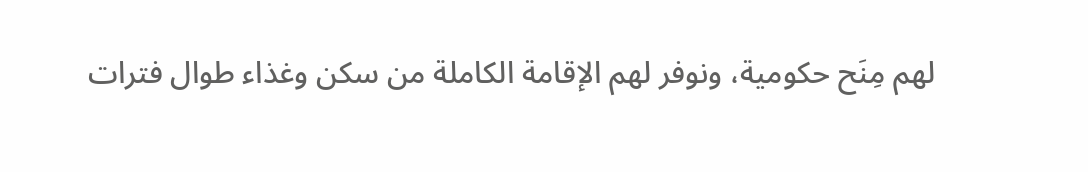لهم مِنَح حكومية، ونوفر لهم الإقامة الكاملة من سكن وغذاء طوال فترات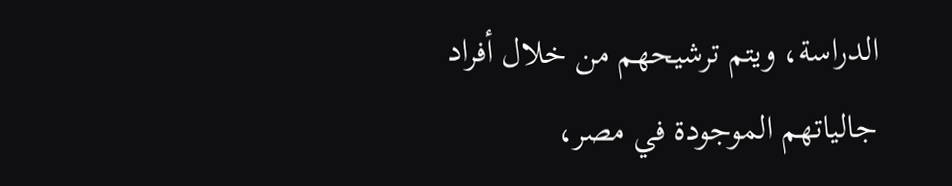الدراسة، ويتم ترشيحهم من خلال أفراد جالياتهم الموجودة في مصر،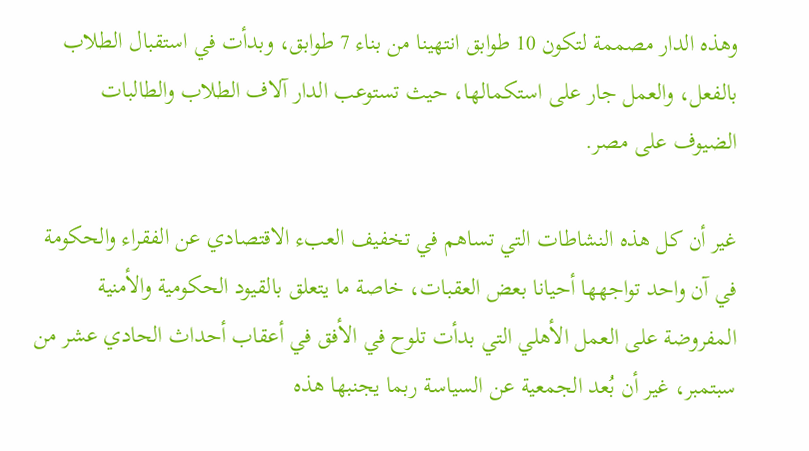وهذه الدار مصممة لتكون 10 طوابق انتهينا من بناء 7 طوابق، وبدأت في استقبال الطلاب بالفعل، والعمل جار على استكمالها، حيث تستوعب الدار آلاف الطلاب والطالبات الضيوف على مصر.

غير أن كل هذه النشاطات التي تساهم في تخفيف العبء الاقتصادي عن الفقراء والحكومة في آن واحد تواجهها أحيانا بعض العقبات، خاصة ما يتعلق بالقيود الحكومية والأمنية المفروضة على العمل الأهلي التي بدأت تلوح في الأفق في أعقاب أحداث الحادي عشر من سبتمبر، غير أن بُعد الجمعية عن السياسة ربما يجنبها هذه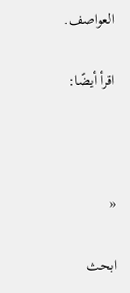العواصف.

اقرأ أيضًا:



«

ابحث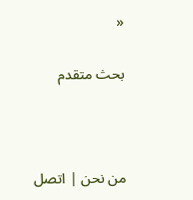«

بحث متقدم



من نحن | اتصل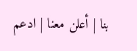بنا | أعلن معنا | ادعم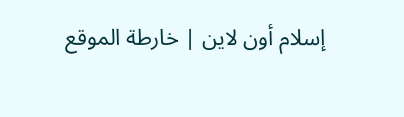إسلام أون لاين | خارطة الموقع